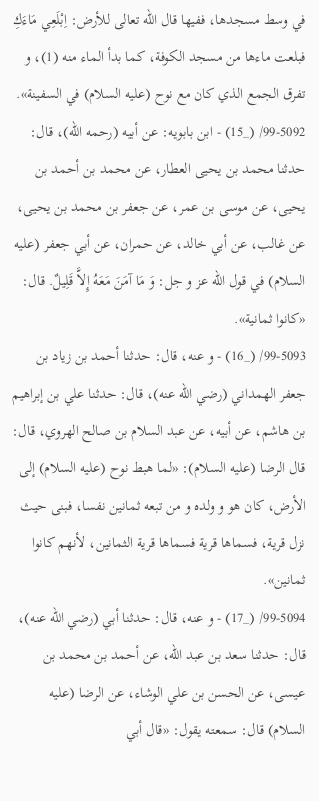في وسط مسجدها، ففيها قال الله تعالى للأرض: اِبْلَعِي مَاءَكِ فبلعت ماءها من مسجد الكوفة، كما بدأ الماء منه (1)، و تفرق الجمع الذي كان مع نوح (عليه السلام) في السفينة».
99-5092/ (_15) - ابن بابويه: عن أبيه (رحمه الله)، قال: حدثنا محمد بن يحيى العطار، عن محمد بن أحمد بن يحيى، عن موسى بن عمر، عن جعفر بن محمد بن يحيى، عن غالب، عن أبي خالد، عن حمران، عن أبي جعفر (عليه السلام) في قول الله عز و جل: وَ مَا آمَنَ مَعَهُ إِلاَّ قَلِيلٌ. قال: «كانوا ثمانية».
99-5093/ (_16) - و عنه، قال: حدثنا أحمد بن زياد بن جعفر الهمداني (رضي الله عنه)، قال: حدثنا علي بن إبراهيم بن هاشم، عن أبيه، عن عبد السلام بن صالح الهروي، قال: قال الرضا (عليه السلام): «لما هبط نوح (عليه السلام) إلى الأرض، كان هو و ولده و من تبعه ثمانين نفسا، فبنى حيث نزل قرية، فسماها قرية فسماها قرية الثمانين، لأنهم كانوا ثمانين».
99-5094/ (_17) - و عنه، قال: حدثنا أبي (رضي الله عنه)، قال: حدثنا سعد بن عبد الله، عن أحمد بن محمد بن عيسى، عن الحسن بن علي الوشاء، عن الرضا (عليه السلام) قال: سمعته يقول: «قال أبي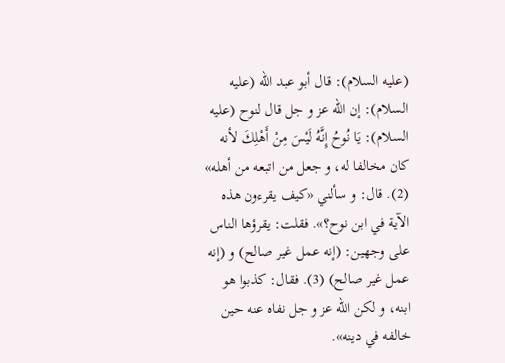(عليه السلام): قال أبو عبد الله (عليه السلام): إن الله عز و جل قال لنوح (عليه السلام): يَا نُوحُ إِنَّهُ لَيْسَ مِنْ أَهْلِكَ لأنه كان مخالفا له، و جعل من اتبعه من أهله» (2). قال: و سألني «كيف يقرءون هذه الآية في ابن نوح؟». فقلت: يقرؤها الناس على وجهين: (إنه عمل غير صالح) و (إنه عمل غير صالح) (3). فقال: كذبوا هو ابنه، و لكن الله عز و جل نفاه عنه حين خالفه في دينه».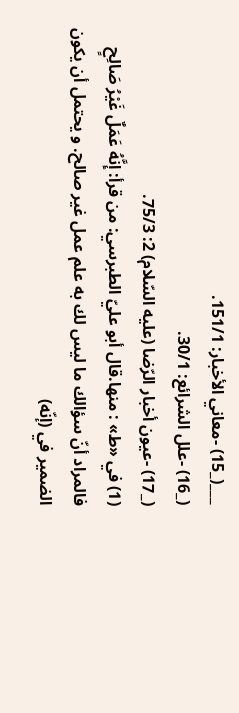___(_15) -معاني الأخبار: 151/1.
(_16) -علل الشرائع: 30/1.
(_17) -عيون أخبار الرّضا (عليه السّلام) 2: 75/3.
(1) في «ط» : منها.قال أبو عليّ الطبرسي: من قرأ: إِنَّهُ عَمَلٌ غَيْرُ صَالِحٍ فالمراد أنّ سؤالك ما ليس لك به علم عمل غير صالح. و يحتمل أن يكون الضمير في (إنّه)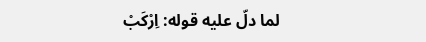لما دلّ عليه قوله: اِرْكَبْ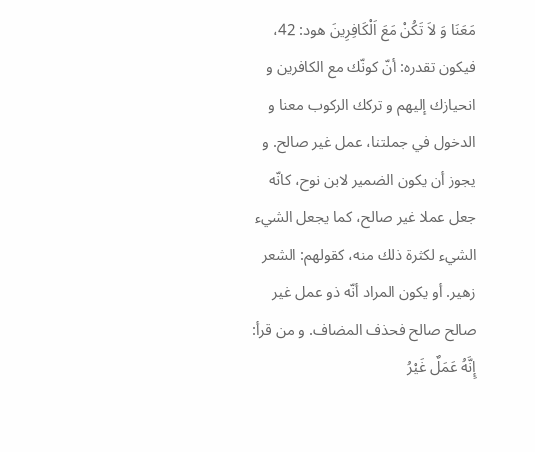مَعَنَا وَ لاَ تَكُنْ مَعَ اَلْكَافِرِينَ هود: 42، فيكون تقدره: أنّ كونّك مع الكافرين و انحيازك إليهم و تركك الركوب معنا و الدخول في جملتنا، عمل غير صالح. و يجوز أن يكون الضمير لابن نوح، كانّه جعل عملا غير صالح، كما يجعل الشيء الشيء لكثرة ذلك منه، كقولهم: الشعر زهير. أو يكون المراد أنّه ذو عمل غير صالح صالح فحذف المضاف. و من قرأ: إِنَّهُ عَمَلٌ غَيْرُ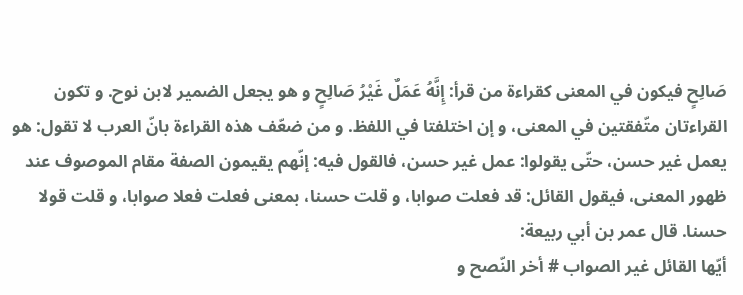صَالِحٍ فيكون في المعنى كقراءة من قرأ: إِنَّهُ عَمَلٌ غَيْرُ صَالِحٍ و هو يجعل الضمير لابن نوح. و تكون القراءتان متّفقتين في المعنى، و إن اختلفتا في اللفظ. و من ضعّف هذه القراءة بانّ العرب لا تقول: هو يعمل غير حسن، حتّى يقولوا: عمل غير حسن، فالقول فيه: إنّهم يقيمون الصفة مقام الموصوف عند ظهور المعنى، فيقول القائل: قد فعلت صوابا، و قلت حسنا، بمعنى فعلت فعلا صوابا، و قلت قولا حسنا. قال عمر بن أبي ربيعة:
أيّها القائل غير الصواب # أخر النّصح و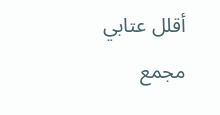أقلل عتابي مجمع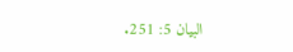البيان 5: 251.